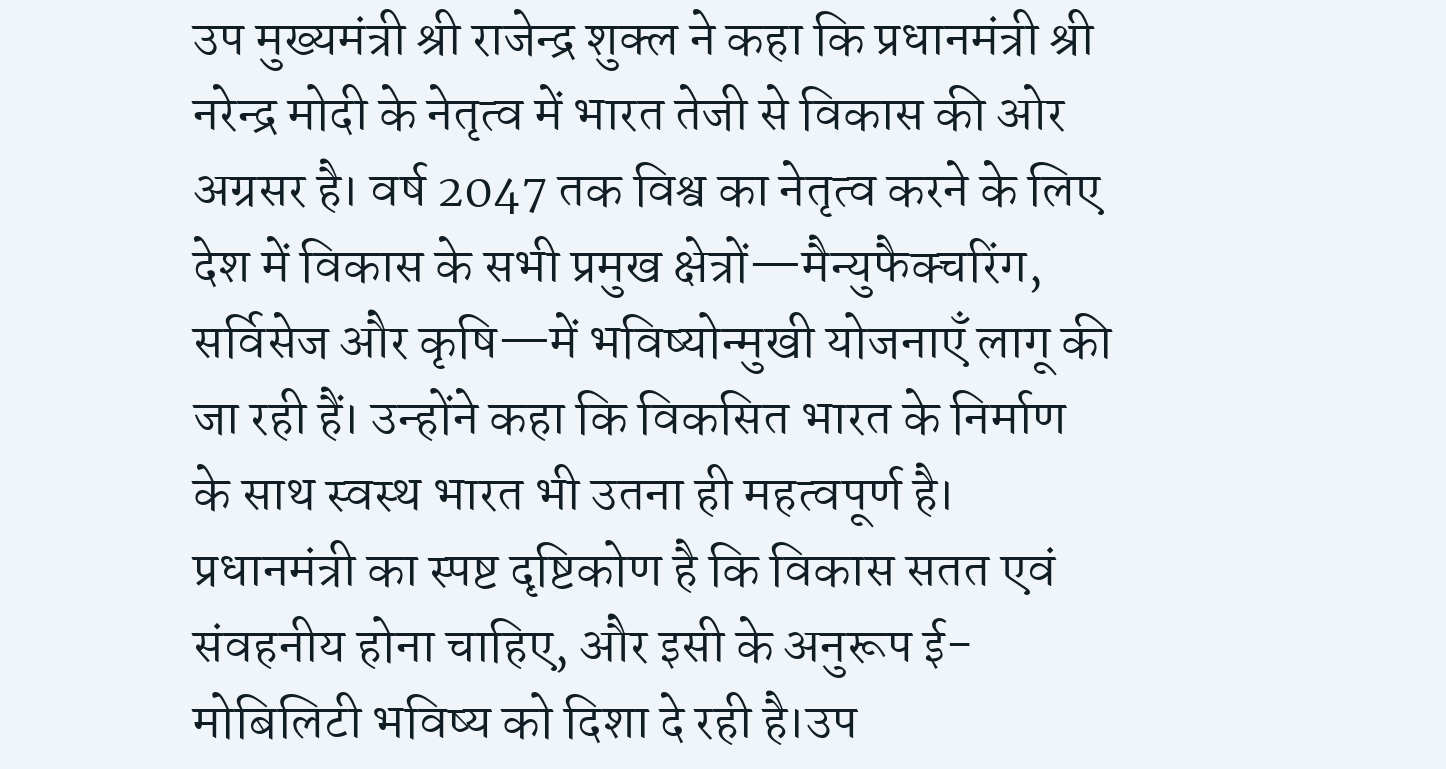उप मुख्यमंत्री श्री राजेन्द्र शुक्ल ने कहा कि प्रधानमंत्री श्री नरेन्द्र मोदी के नेतृत्व में भारत तेजी से विकास की ओर अग्रसर है। वर्ष 2047 तक विश्व का नेतृत्व करने के लिए देश में विकास के सभी प्रमुख क्षेत्रों—मैन्युफैक्चरिंग, सर्विसेज और कृषि—में भविष्योन्मुखी योजनाएँ लागू की जा रही हैं। उन्होंने कहा कि विकसित भारत के निर्माण के साथ स्वस्थ भारत भी उतना ही महत्वपूर्ण है। प्रधानमंत्री का स्पष्ट दृष्टिकोण है कि विकास सतत एवं संवहनीय होना चाहिए, और इसी के अनुरूप ई-मोबिलिटी भविष्य को दिशा दे रही है।उप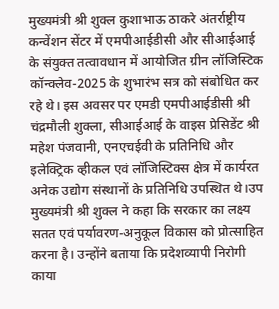मुख्यमंत्री श्री शुक्ल कुशाभाऊ ठाकरे अंतर्राष्ट्रीय कन्वेंशन सेंटर में एमपीआईडीसी और सीआईआई के संयुक्त तत्वावधान में आयोजित ग्रीन लॉजिस्टिक कॉन्क्लेव-2025 के शुभारंभ सत्र को संबोधित कर रहे थे। इस अवसर पर एमडी एमपीआईडीसी श्री चंद्रमौली शुक्ला, सीआईआई के वाइस प्रेसिडेंट श्री महेश पंजवानी, एनएचईवी के प्रतिनिधि और इलेक्ट्रिक व्हीकल एवं लॉजिस्टिक्स क्षेत्र में कार्यरत अनेक उद्योग संस्थानों के प्रतिनिधि उपस्थित थे।उप मुख्यमंत्री श्री शुक्ल ने कहा कि सरकार का लक्ष्य सतत एवं पर्यावरण-अनुकूल विकास को प्रोत्साहित करना है। उन्होंने बताया कि प्रदेशव्यापी निरोगी काया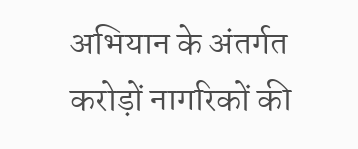अभियान के अंतर्गत करोड़ों नागरिकों की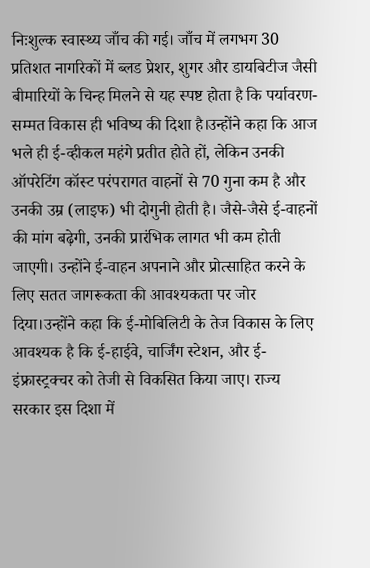निःशुल्क स्वास्थ्य जाँच की गई। जाँच में लगभग 30 प्रतिशत नागरिकों में ब्लड प्रेशर, शुगर और डायबिटीज जैसी बीमारियों के चिन्ह मिलने से यह स्पष्ट होता है कि पर्यावरण-सम्मत विकास ही भविष्य की दिशा है।उन्होंने कहा कि आज भले ही ई-व्हीकल महंगे प्रतीत होते हों, लेकिन उनकी ऑपरेटिंग कॉस्ट परंपरागत वाहनों से 70 गुना कम है और उनकी उम्र (लाइफ) भी दोगुनी होती है। जैसे-जैसे ई-वाहनों की मांग बढ़ेगी, उनकी प्रारंभिक लागत भी कम होती जाएगी। उन्होंने ई-वाहन अपनाने और प्रोत्साहित करने के लिए सतत जागरूकता की आवश्यकता पर जोर दिया।उन्होंने कहा कि ई-मोबिलिटी के तेज विकास के लिए आवश्यक है कि ई-हाईवे, चार्जिंग स्टेशन, और ई-इंफ्रास्ट्रक्चर को तेजी से विकसित किया जाए। राज्य सरकार इस दिशा में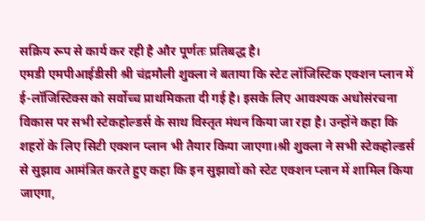सक्रिय रूप से कार्य कर रही है और पूर्णतः प्रतिबद्ध है।
एमडी एमपीआईडीसी श्री चंद्रमौली शुक्ला ने बताया कि स्टेट लॉजिस्टिक एक्शन प्लान में ई-लॉजिस्टिक्स को सर्वोच्च प्राथमिकता दी गई है। इसके लिए आवश्यक अधोसंरचना विकास पर सभी स्टेकहोल्डर्स के साथ विस्तृत मंथन किया जा रहा है। उन्होंने कहा कि शहरों के लिए सिटी एक्शन प्लान भी तैयार किया जाएगा।श्री शुक्ला ने सभी स्टेकहोल्डर्स से सुझाव आमंत्रित करते हुए कहा कि इन सुझावों को स्टेट एक्शन प्लान में शामिल किया जाएगा,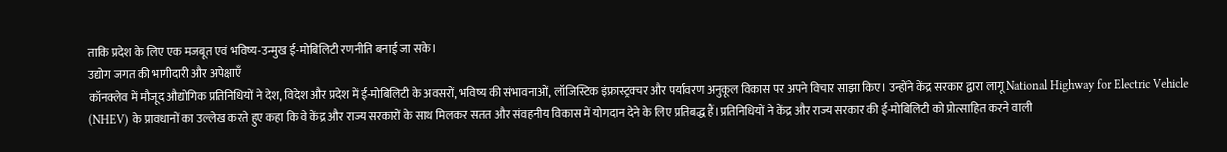ताकि प्रदेश के लिए एक मजबूत एवं भविष्य-उन्मुख ई-मोबिलिटी रणनीति बनाई जा सके।
उद्योग जगत की भागीदारी और अपेक्षाएँ
कॉनक्लेव में मौजूद औद्योगिक प्रतिनिधियों ने देश, विदेश और प्रदेश में ई-मोबिलिटी के अवसरों, भविष्य की संभावनाओं, लॉजिस्टिक इंफ्रास्ट्रक्चर और पर्यावरण अनुकूल विकास पर अपने विचार साझा किए। उन्होंने केंद्र सरकार द्वारा लागू National Highway for Electric Vehicle (NHEV) के प्रावधानों का उल्लेख करते हुए कहा कि वे केंद्र और राज्य सरकारों के साथ मिलकर सतत और संवहनीय विकास में योगदान देने के लिए प्रतिबद्ध हैं।प्रतिनिधियों ने केंद्र और राज्य सरकार की ई-मोबिलिटी को प्रोत्साहित करने वाली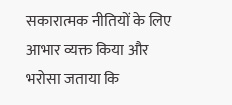सकारात्मक नीतियों के लिए आभार व्यक्त किया और भरोसा जताया कि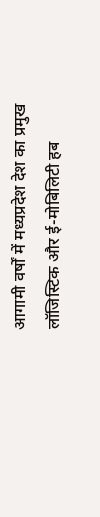आगामी वर्षों में मध्यप्रदेश देश का प्रमुख लॉजिस्टिक और ई-मोबिलिटी हब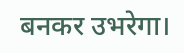बनकर उभरेगा।